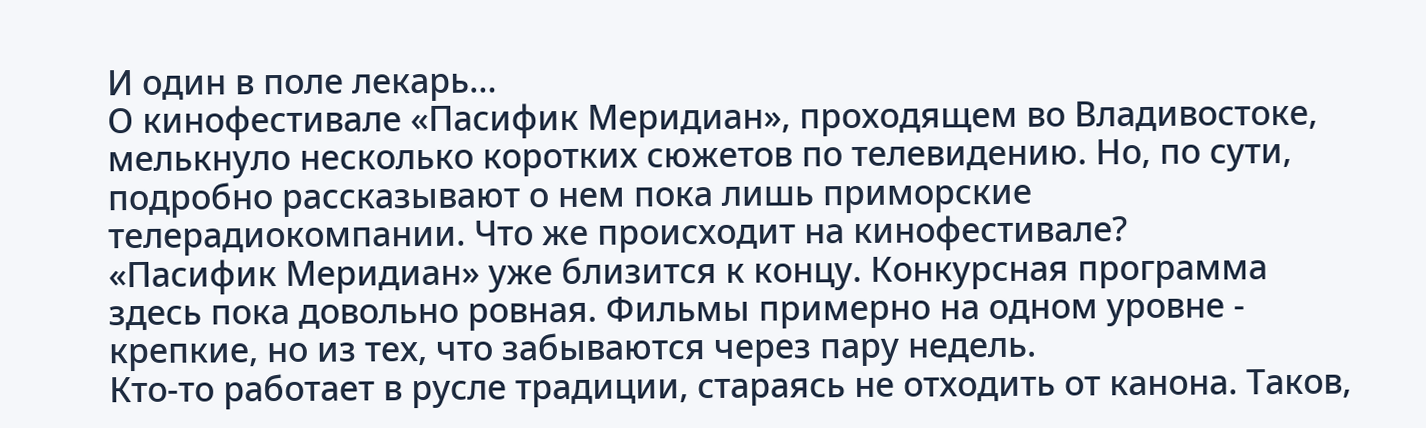И один в поле лекарь…
О кинофестивале «Пасифик Меридиан», проходящем во Владивостоке, мелькнуло несколько коротких сюжетов по телевидению. Но, по сути, подробно рассказывают о нем пока лишь приморские телерадиокомпании. Что же происходит на кинофестивале?
«Пасифик Меридиан» уже близится к концу. Конкурсная программа здесь пока довольно ровная. Фильмы примерно на одном уровне - крепкие, но из тех, что забываются через пару недель.
Кто-то работает в русле традиции, стараясь не отходить от канона. Таков,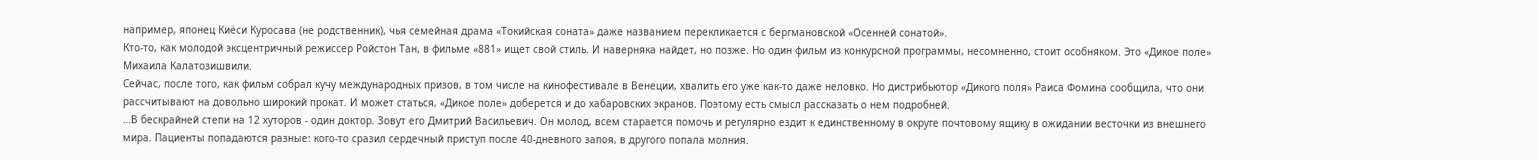например, японец Киёси Куросава (не родственник), чья семейная драма «Токийская соната» даже названием перекликается с бергмановской «Осенней сонатой».
Кто-то, как молодой эксцентричный режиссер Ройстон Тан, в фильме «881» ищет свой стиль. И наверняка найдет, но позже. Но один фильм из конкурсной программы, несомненно, стоит особняком. Это «Дикое поле» Михаила Калатозишвили.
Сейчас, после того, как фильм собрал кучу международных призов, в том числе на кинофестивале в Венеции, хвалить его уже как-то даже неловко. Но дистрибьютор «Дикого поля» Раиса Фомина сообщила, что они рассчитывают на довольно широкий прокат. И может статься, «Дикое поле» доберется и до хабаровских экранов. Поэтому есть смысл рассказать о нем подробней.
…В бескрайней степи на 12 хуторов - один доктор. Зовут его Дмитрий Васильевич. Он молод, всем старается помочь и регулярно ездит к единственному в округе почтовому ящику в ожидании весточки из внешнего мира. Пациенты попадаются разные: кого-то сразил сердечный приступ после 40-дневного запоя, в другого попала молния.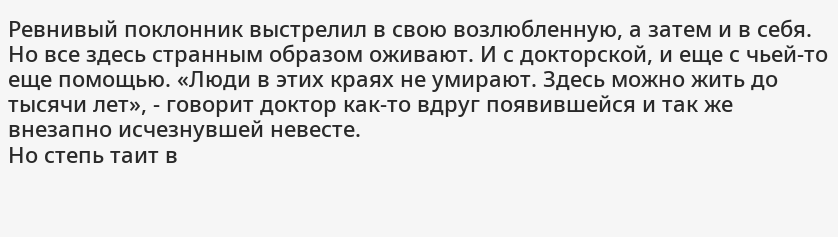Ревнивый поклонник выстрелил в свою возлюбленную, а затем и в себя. Но все здесь странным образом оживают. И с докторской, и еще с чьей-то еще помощью. «Люди в этих краях не умирают. Здесь можно жить до тысячи лет», - говорит доктор как-то вдруг появившейся и так же внезапно исчезнувшей невесте.
Но степь таит в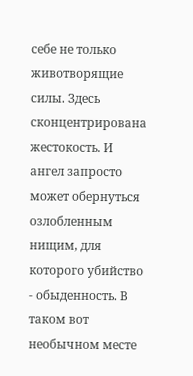себе не только животворящие силы. Здесь сконцентрирована жестокость. И ангел запросто может обернуться озлобленным нищим, для которого убийство - обыденность. В таком вот необычном месте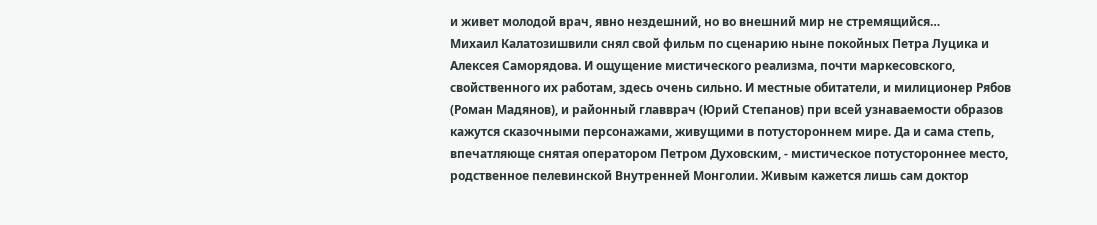и живет молодой врач, явно нездешний, но во внешний мир не стремящийся…
Михаил Калатозишвили снял свой фильм по сценарию ныне покойных Петра Луцика и Алексея Саморядова. И ощущение мистического реализма, почти маркесовского, свойственного их работам, здесь очень сильно. И местные обитатели, и милиционер Рябов (Роман Мадянов), и районный главврач (Юрий Степанов) при всей узнаваемости образов кажутся сказочными персонажами, живущими в потустороннем мире. Да и сама степь, впечатляюще снятая оператором Петром Духовским, - мистическое потустороннее место, родственное пелевинской Внутренней Монголии. Живым кажется лишь сам доктор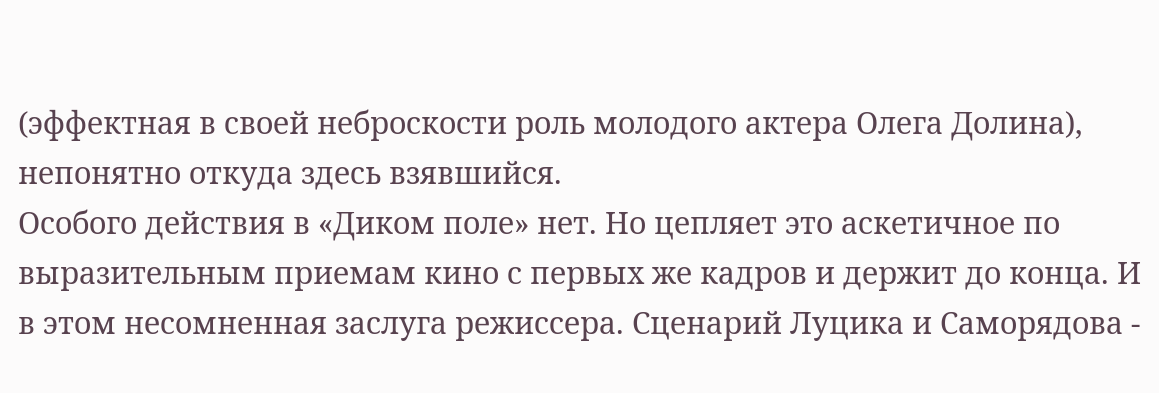(эффектная в своей неброскости роль молодого актера Олега Долина), непонятно откуда здесь взявшийся.
Особого действия в «Диком поле» нет. Но цепляет это аскетичное по выразительным приемам кино с первых же кадров и держит до конца. И в этом несомненная заслуга режиссера. Сценарий Луцика и Саморядова -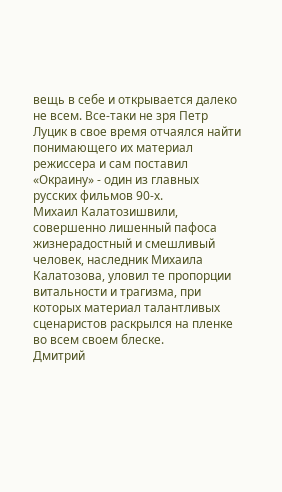вещь в себе и открывается далеко не всем. Все-таки не зря Петр Луцик в свое время отчаялся найти понимающего их материал режиссера и сам поставил «Окраину» - один из главных русских фильмов 90-х.
Михаил Калатозишвили, совершенно лишенный пафоса жизнерадостный и смешливый человек, наследник Михаила Калатозова, уловил те пропорции витальности и трагизма, при которых материал талантливых сценаристов раскрылся на пленке во всем своем блеске.
Дмитрий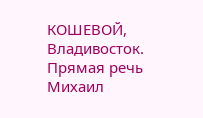КОШЕВОЙ, Владивосток.
Прямая речь
Михаил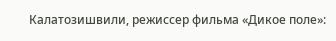Калатозишвили, режиссер фильма «Дикое поле»: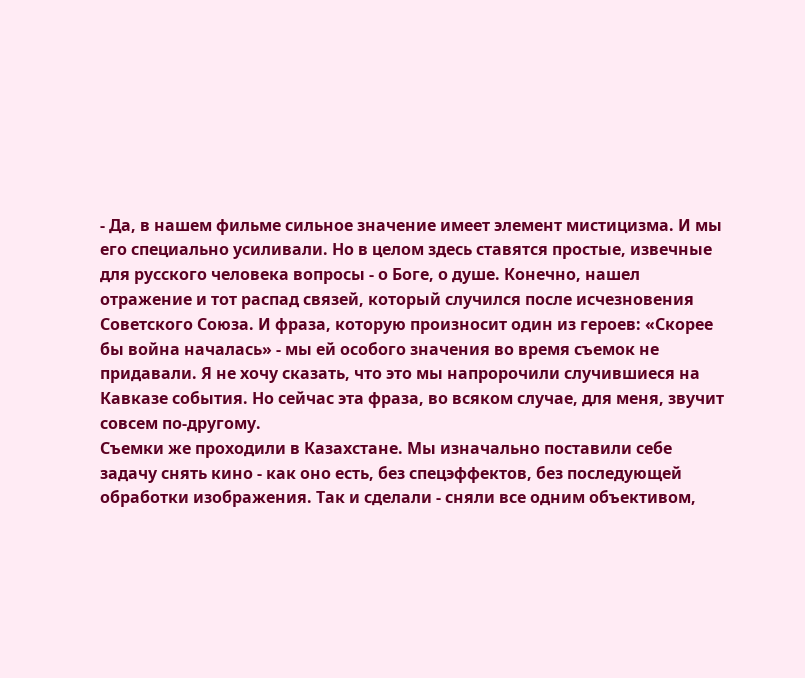- Да, в нашем фильме сильное значение имеет элемент мистицизма. И мы его специально усиливали. Но в целом здесь ставятся простые, извечные для русского человека вопросы - о Боге, о душе. Конечно, нашел отражение и тот распад связей, который случился после исчезновения Советского Союза. И фраза, которую произносит один из героев: «Скорее бы война началась» - мы ей особого значения во время съемок не придавали. Я не хочу сказать, что это мы напророчили случившиеся на Кавказе события. Но сейчас эта фраза, во всяком случае, для меня, звучит совсем по-другому.
Съемки же проходили в Казахстане. Мы изначально поставили себе задачу снять кино - как оно есть, без спецэффектов, без последующей обработки изображения. Так и сделали - сняли все одним объективом,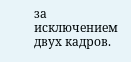за исключением двух кадров.